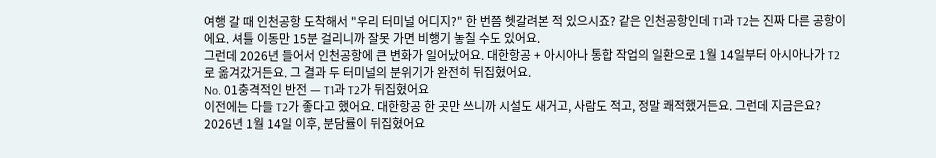여행 갈 때 인천공항 도착해서 "우리 터미널 어디지?" 한 번쯤 헷갈려본 적 있으시죠? 같은 인천공항인데 T1과 T2는 진짜 다른 공항이에요. 셔틀 이동만 15분 걸리니까 잘못 가면 비행기 놓칠 수도 있어요.
그런데 2026년 들어서 인천공항에 큰 변화가 일어났어요. 대한항공 + 아시아나 통합 작업의 일환으로 1월 14일부터 아시아나가 T2로 옮겨갔거든요. 그 결과 두 터미널의 분위기가 완전히 뒤집혔어요.
No. 01충격적인 반전 — T1과 T2가 뒤집혔어요
이전에는 다들 T2가 좋다고 했어요. 대한항공 한 곳만 쓰니까 시설도 새거고, 사람도 적고, 정말 쾌적했거든요. 그런데 지금은요?
2026년 1월 14일 이후, 분담률이 뒤집혔어요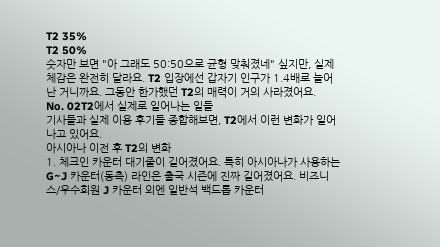T2 35%
T2 50%
숫자만 보면 "아 그래도 50:50으로 균형 맞춰졌네" 싶지만, 실제 체감은 완전히 달라요. T2 입장에선 갑자기 인구가 1.4배로 늘어난 거니까요. 그동안 한가했던 T2의 매력이 거의 사라졌어요.
No. 02T2에서 실제로 일어나는 일들
기사들과 실제 이용 후기들 종합해보면, T2에서 이런 변화가 일어나고 있어요.
아시아나 이전 후 T2의 변화
1. 체크인 카운터 대기줄이 길어졌어요. 특히 아시아나가 사용하는 G~J 카운터(동측) 라인은 출국 시즌에 진짜 길어졌어요. 비즈니스/우수회원 J 카운터 외엔 일반석 백드롭 카운터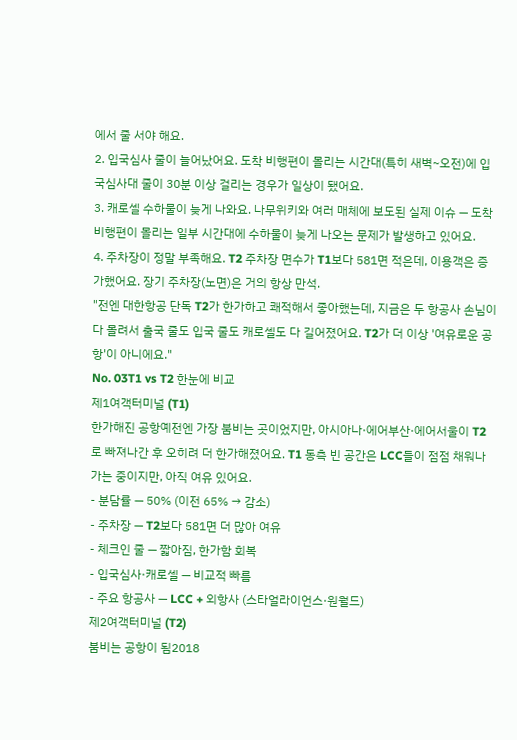에서 줄 서야 해요.
2. 입국심사 줄이 늘어났어요. 도착 비행편이 몰리는 시간대(특히 새벽~오전)에 입국심사대 줄이 30분 이상 걸리는 경우가 일상이 됐어요.
3. 캐로셀 수하물이 늦게 나와요. 나무위키와 여러 매체에 보도된 실제 이슈 — 도착 비행편이 몰리는 일부 시간대에 수하물이 늦게 나오는 문제가 발생하고 있어요.
4. 주차장이 정말 부족해요. T2 주차장 면수가 T1보다 581면 적은데, 이용객은 증가했어요. 장기 주차장(노면)은 거의 항상 만석.
"전엔 대한항공 단독 T2가 한가하고 쾌적해서 좋아했는데, 지금은 두 항공사 손님이 다 몰려서 출국 줄도 입국 줄도 캐로셀도 다 길어졌어요. T2가 더 이상 '여유로운 공항'이 아니에요."
No. 03T1 vs T2 한눈에 비교
제1여객터미널 (T1)
한가해진 공항예전엔 가장 붐비는 곳이었지만, 아시아나·에어부산·에어서울이 T2로 빠져나간 후 오히려 더 한가해졌어요. T1 동측 빈 공간은 LCC들이 점점 채워나가는 중이지만, 아직 여유 있어요.
- 분담률 — 50% (이전 65% → 감소)
- 주차장 — T2보다 581면 더 많아 여유
- 체크인 줄 — 짧아짐, 한가함 회복
- 입국심사·캐로셀 — 비교적 빠름
- 주요 항공사 — LCC + 외항사 (스타얼라이언스·원월드)
제2여객터미널 (T2)
붐비는 공항이 됨2018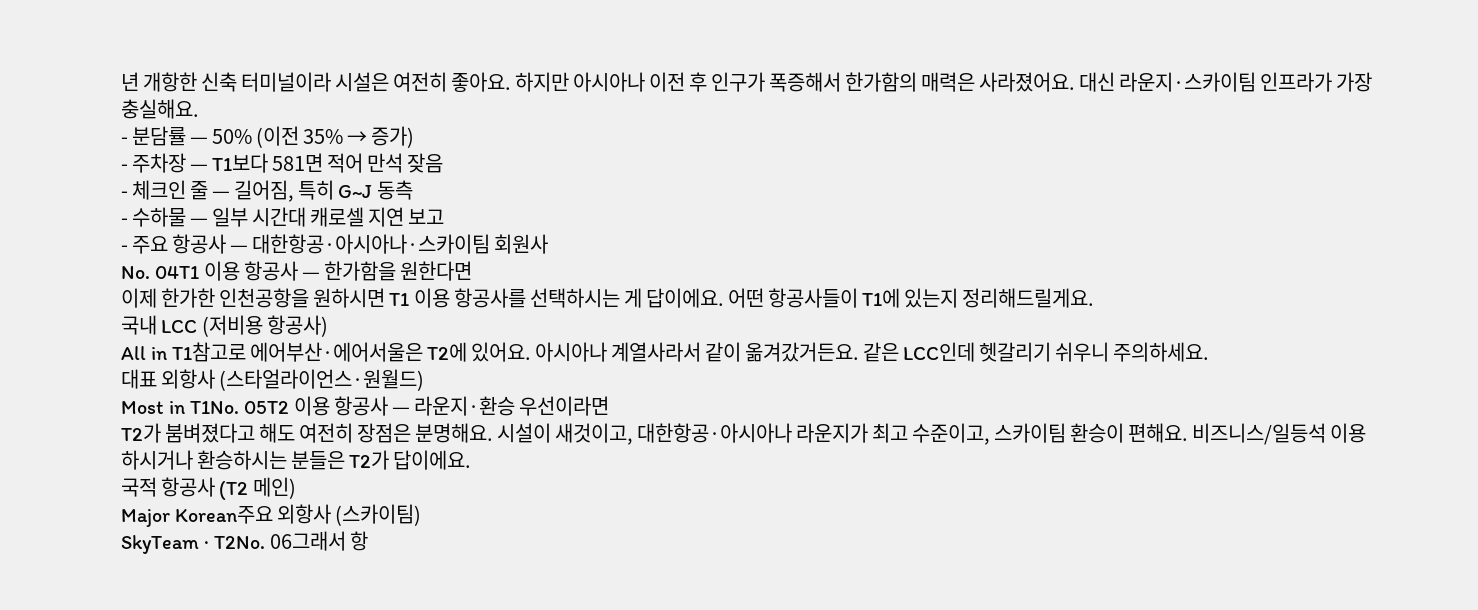년 개항한 신축 터미널이라 시설은 여전히 좋아요. 하지만 아시아나 이전 후 인구가 폭증해서 한가함의 매력은 사라졌어요. 대신 라운지·스카이팀 인프라가 가장 충실해요.
- 분담률 — 50% (이전 35% → 증가)
- 주차장 — T1보다 581면 적어 만석 잦음
- 체크인 줄 — 길어짐, 특히 G~J 동측
- 수하물 — 일부 시간대 캐로셀 지연 보고
- 주요 항공사 — 대한항공·아시아나·스카이팀 회원사
No. 04T1 이용 항공사 — 한가함을 원한다면
이제 한가한 인천공항을 원하시면 T1 이용 항공사를 선택하시는 게 답이에요. 어떤 항공사들이 T1에 있는지 정리해드릴게요.
국내 LCC (저비용 항공사)
All in T1참고로 에어부산·에어서울은 T2에 있어요. 아시아나 계열사라서 같이 옮겨갔거든요. 같은 LCC인데 헷갈리기 쉬우니 주의하세요.
대표 외항사 (스타얼라이언스·원월드)
Most in T1No. 05T2 이용 항공사 — 라운지·환승 우선이라면
T2가 붐벼졌다고 해도 여전히 장점은 분명해요. 시설이 새것이고, 대한항공·아시아나 라운지가 최고 수준이고, 스카이팀 환승이 편해요. 비즈니스/일등석 이용하시거나 환승하시는 분들은 T2가 답이에요.
국적 항공사 (T2 메인)
Major Korean주요 외항사 (스카이팀)
SkyTeam · T2No. 06그래서 항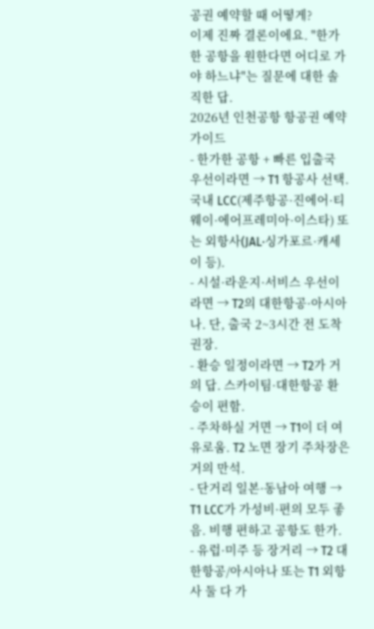공권 예약할 때 어떻게?
이제 진짜 결론이에요. "한가한 공항을 원한다면 어디로 가야 하느냐"는 질문에 대한 솔직한 답.
2026년 인천공항 항공권 예약 가이드
- 한가한 공항 + 빠른 입출국 우선이라면 → T1 항공사 선택. 국내 LCC(제주항공·진에어·티웨이·에어프레미아·이스타) 또는 외항사(JAL·싱가포르·캐세이 등).
- 시설·라운지·서비스 우선이라면 → T2의 대한항공·아시아나. 단, 출국 2~3시간 전 도착 권장.
- 환승 일정이라면 → T2가 거의 답. 스카이팀·대한항공 환승이 편함.
- 주차하실 거면 → T1이 더 여유로움. T2 노면 장기 주차장은 거의 만석.
- 단거리 일본·동남아 여행 → T1 LCC가 가성비·편의 모두 좋음. 비행 편하고 공항도 한가.
- 유럽·미주 등 장거리 → T2 대한항공/아시아나 또는 T1 외항사 둘 다 가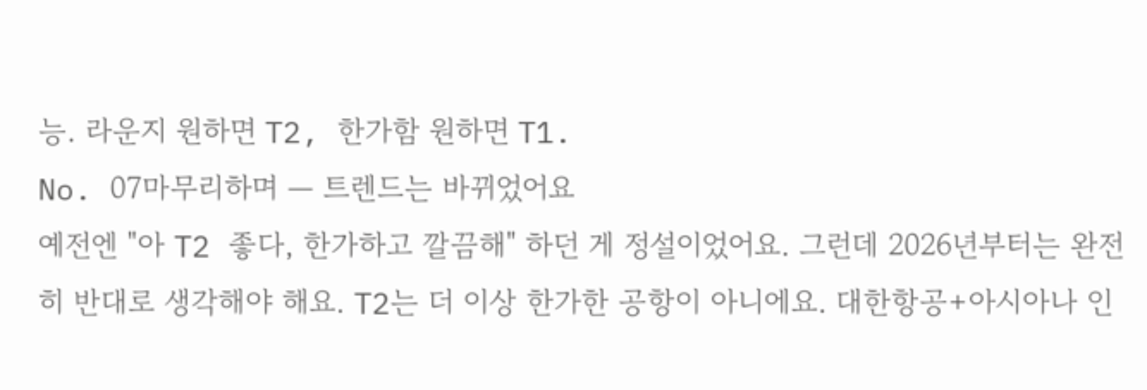능. 라운지 원하면 T2, 한가함 원하면 T1.
No. 07마무리하며 — 트렌드는 바뀌었어요
예전엔 "아 T2 좋다, 한가하고 깔끔해" 하던 게 정설이었어요. 그런데 2026년부터는 완전히 반대로 생각해야 해요. T2는 더 이상 한가한 공항이 아니에요. 대한항공+아시아나 인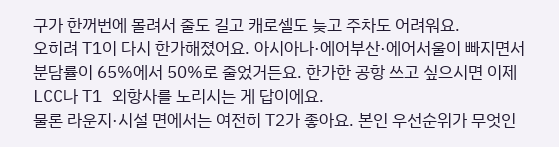구가 한꺼번에 몰려서 줄도 길고 캐로셀도 늦고 주차도 어려워요.
오히려 T1이 다시 한가해졌어요. 아시아나·에어부산·에어서울이 빠지면서 분담률이 65%에서 50%로 줄었거든요. 한가한 공항 쓰고 싶으시면 이제 LCC나 T1 외항사를 노리시는 게 답이에요.
물론 라운지·시설 면에서는 여전히 T2가 좋아요. 본인 우선순위가 무엇인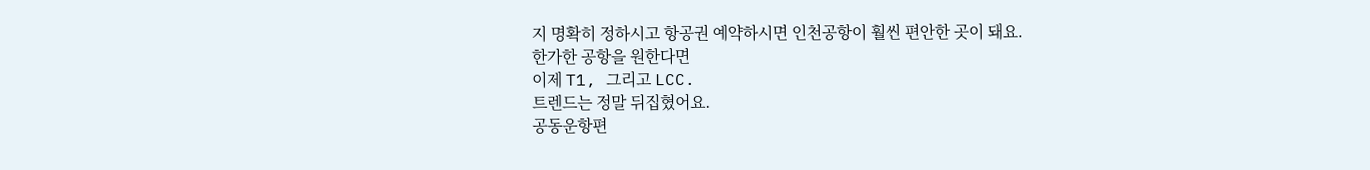지 명확히 정하시고 항공권 예약하시면 인천공항이 훨씬 편안한 곳이 돼요.
한가한 공항을 원한다면
이제 T1, 그리고 LCC.
트렌드는 정말 뒤집혔어요.
공동운항편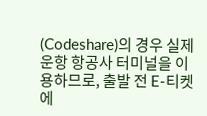(Codeshare)의 경우 실제 운항 항공사 터미널을 이용하므로, 출발 전 E-티켓에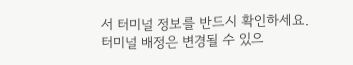서 터미널 정보를 반드시 확인하세요.
터미널 배정은 변경될 수 있으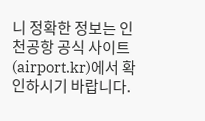니 정확한 정보는 인천공항 공식 사이트(airport.kr)에서 확인하시기 바랍니다.